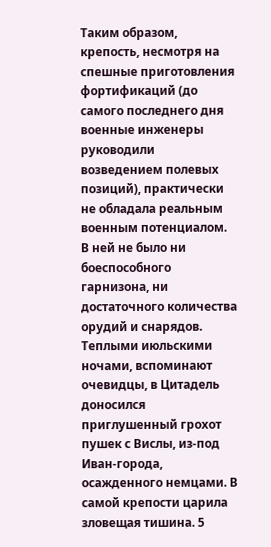Таким образом, крепость, несмотря на спешные приготовления фортификаций (до самого последнего дня военные инженеры руководили возведением полевых позиций), практически не обладала реальным военным потенциалом. В ней не было ни боеспособного гарнизона, ни достаточного количества орудий и снарядов.
Теплыми июльскими ночами, вспоминают очевидцы, в Цитадель доносился приглушенный грохот пушек с Вислы, из-под Иван-города, осажденного немцами. В самой крепости царила зловещая тишина. 5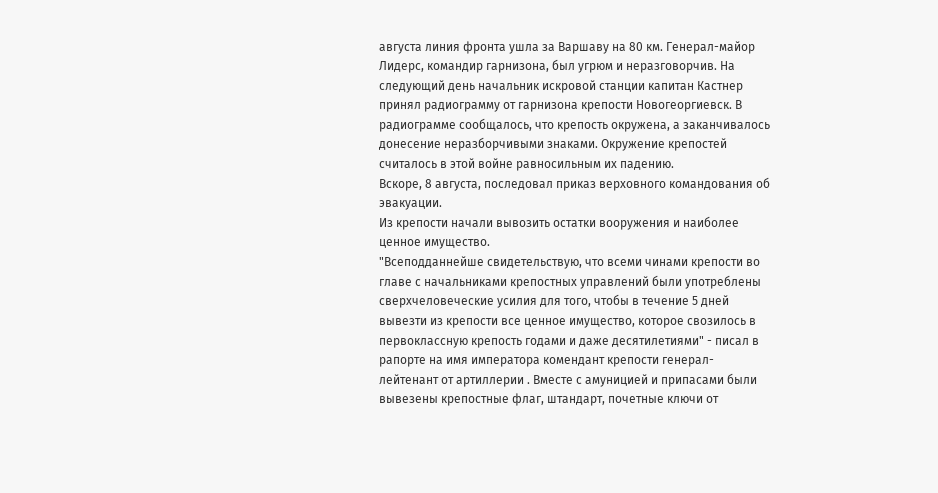августа линия фронта ушла за Варшаву на 80 км. Генерал-майор Лидерс, командир гарнизона, был угрюм и неразговорчив. На следующий день начальник искровой станции капитан Кастнер принял радиограмму от гарнизона крепости Новогеоргиевск. В радиограмме сообщалось, что крепость окружена, а заканчивалось донесение неразборчивыми знаками. Окружение крепостей считалось в этой войне равносильным их падению.
Вскоре, 8 августа, последовал приказ верховного командования об эвакуации.
Из крепости начали вывозить остатки вооружения и наиболее ценное имущество.
"Всеподданнейше свидетельствую, что всеми чинами крепости во главе с начальниками крепостных управлений были употреблены сверхчеловеческие усилия для того, чтобы в течение 5 дней вывезти из крепости все ценное имущество, которое свозилось в первоклассную крепость годами и даже десятилетиями" - писал в рапорте на имя императора комендант крепости генерал-лейтенант от артиллерии . Вместе с амуницией и припасами были вывезены крепостные флаг, штандарт, почетные ключи от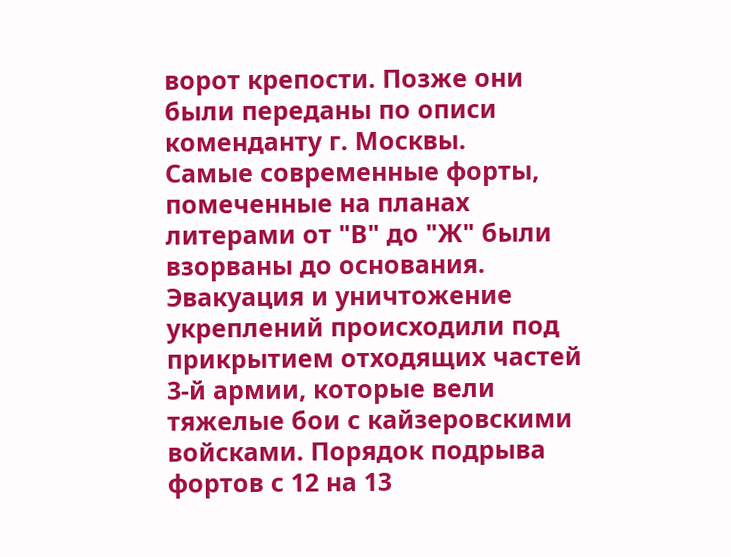ворот крепости. Позже они были переданы по описи коменданту г. Москвы.
Самые современные форты, помеченные на планах литерами от "В" до "Ж" были взорваны до основания. Эвакуация и уничтожение укреплений происходили под прикрытием отходящих частей 3-й армии, которые вели тяжелые бои с кайзеровскими войсками. Порядок подрыва фортов с 12 на 13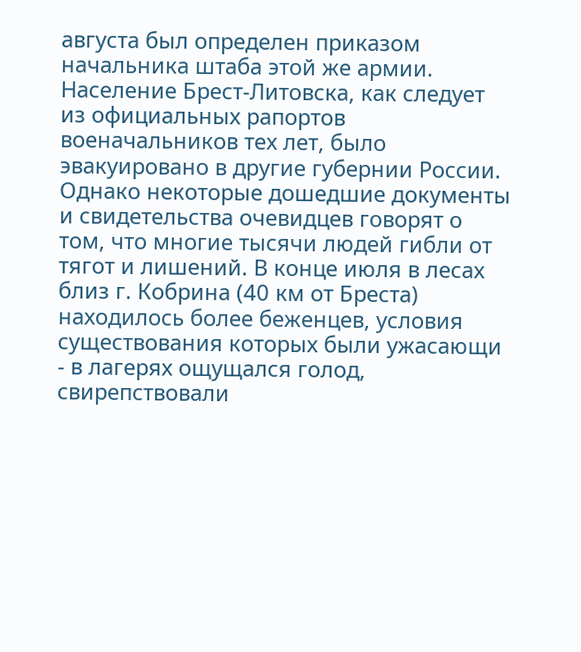августа был определен приказом начальника штаба этой же армии.
Население Брест-Литовска, как следует из официальных рапортов военачальников тех лет, было эвакуировано в другие губернии России. Однако некоторые дошедшие документы и свидетельства очевидцев говорят о том, что многие тысячи людей гибли от тягот и лишений. В конце июля в лесах близ г. Кобрина (40 км от Бреста) находилось более беженцев, условия существования которых были ужасающи - в лагерях ощущался голод, свирепствовали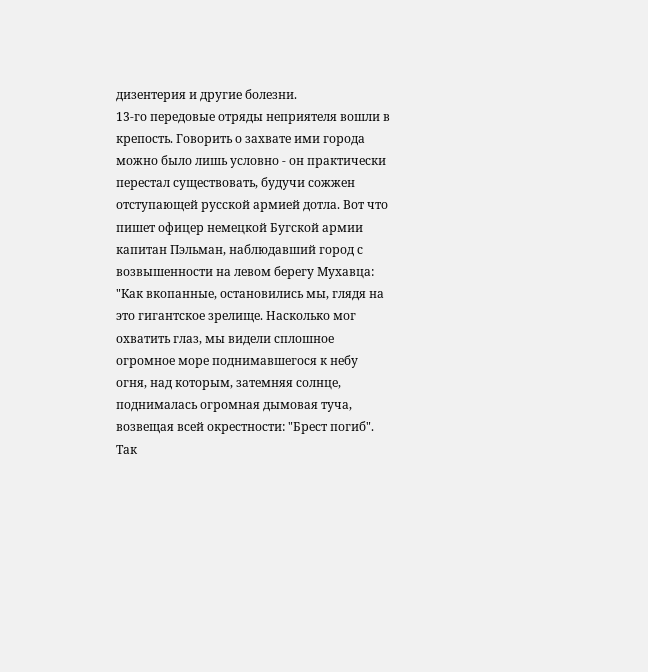дизентерия и другие болезни.
13-го передовые отряды неприятеля вошли в крепость. Говорить о захвате ими города можно было лишь условно - он практически перестал существовать, будучи сожжен отступающей русской армией дотла. Вот что пишет офицер немецкой Бугской армии капитан Пэльман, наблюдавший город с возвышенности на левом берегу Мухавца: "Как вкопанные, остановились мы, глядя на это гигантское зрелище. Насколько мог охватить глаз, мы видели сплошное огромное море поднимавшегося к небу огня, над которым, затемняя солнце, поднималась огромная дымовая туча, возвещая всей окрестности: "Брест погиб".
Так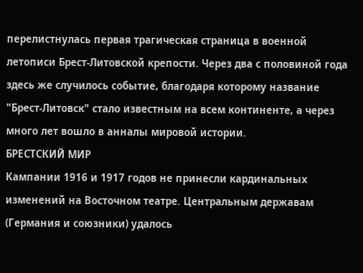перелистнулась первая трагическая страница в военной летописи Брест-Литовской крепости. Через два с половиной года здесь же случилось событие, благодаря которому название "Брест-Литовск" стало известным на всем континенте, а через много лет вошло в анналы мировой истории.
БРЕСТСКИЙ МИР
Кампании 1916 и 1917 годов не принесли кардинальных изменений на Восточном театре. Центральным державам (Германия и союзники) удалось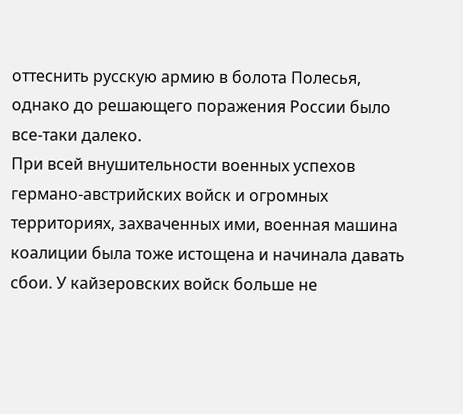оттеснить русскую армию в болота Полесья, однако до решающего поражения России было все-таки далеко.
При всей внушительности военных успехов германо-австрийских войск и огромных территориях, захваченных ими, военная машина коалиции была тоже истощена и начинала давать сбои. У кайзеровских войск больше не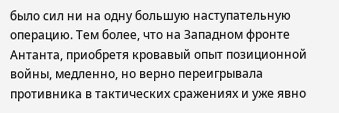было сил ни на одну большую наступательную операцию. Тем более, что на Западном фронте Антанта, приобретя кровавый опыт позиционной войны, медленно, но верно переигрывала противника в тактических сражениях и уже явно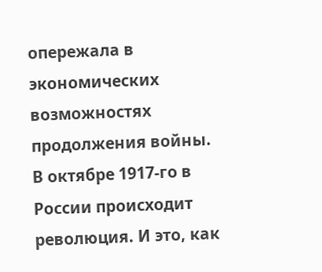опережала в экономических возможностях продолжения войны.
В октябре 1917-го в России происходит революция. И это, как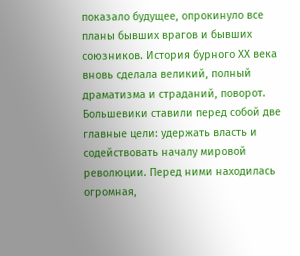показало будущее, опрокинуло все планы бывших врагов и бывших союзников. История бурного ХХ века вновь сделала великий, полный драматизма и страданий, поворот.
Большевики ставили перед собой две главные цели: удержать власть и содействовать началу мировой революции. Перед ними находилась огромная,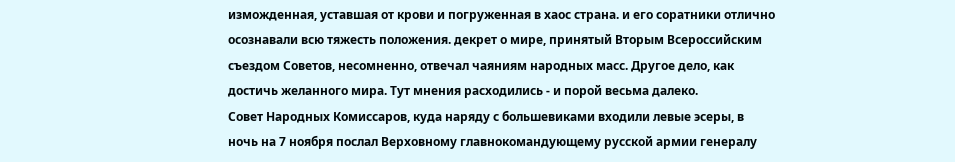изможденная, уставшая от крови и погруженная в хаос страна. и его соратники отлично осознавали всю тяжесть положения. декрет о мире, принятый Вторым Всероссийским съездом Советов, несомненно, отвечал чаяниям народных масс. Другое дело, как достичь желанного мира. Тут мнения расходились - и порой весьма далеко.
Совет Народных Комиссаров, куда наряду с большевиками входили левые эсеры, в ночь на 7 ноября послал Верховному главнокомандующему русской армии генералу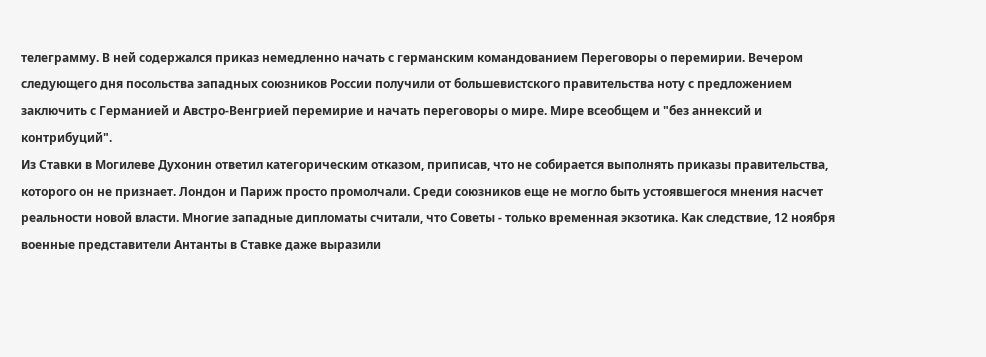телеграмму. В ней содержался приказ немедленно начать с германским командованием Переговоры о перемирии. Вечером следующего дня посольства западных союзников России получили от большевистского правительства ноту с предложением заключить с Германией и Австро-Венгрией перемирие и начать переговоры о мире. Мире всеобщем и "без аннексий и контрибуций".
Из Ставки в Могилеве Духонин ответил категорическим отказом, приписав, что не собирается выполнять приказы правительства, которого он не признает. Лондон и Париж просто промолчали. Среди союзников еще не могло быть устоявшегося мнения насчет реальности новой власти. Многие западные дипломаты считали, что Советы - только временная экзотика. Как следствие, 12 ноября военные представители Антанты в Ставке даже выразили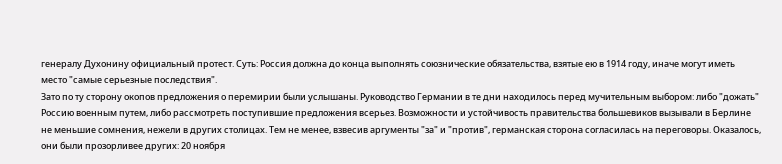генералу Духонину официальный протест. Суть: Россия должна до конца выполнять союзнические обязательства, взятые ею в 1914 году, иначе могут иметь место "самые серьезные последствия".
Зато по ту сторону окопов предложения о перемирии были услышаны. Руководство Германии в те дни находилось перед мучительным выбором: либо "дожать" Россию военным путем, либо рассмотреть поступившие предложения всерьез. Возможности и устойчивость правительства большевиков вызывали в Берлине не меньшие сомнения, нежели в других столицах. Тем не менее, взвесив аргументы "за" и "против", германская сторона согласилась на переговоры. Оказалось, они были прозорливее других: 20 ноября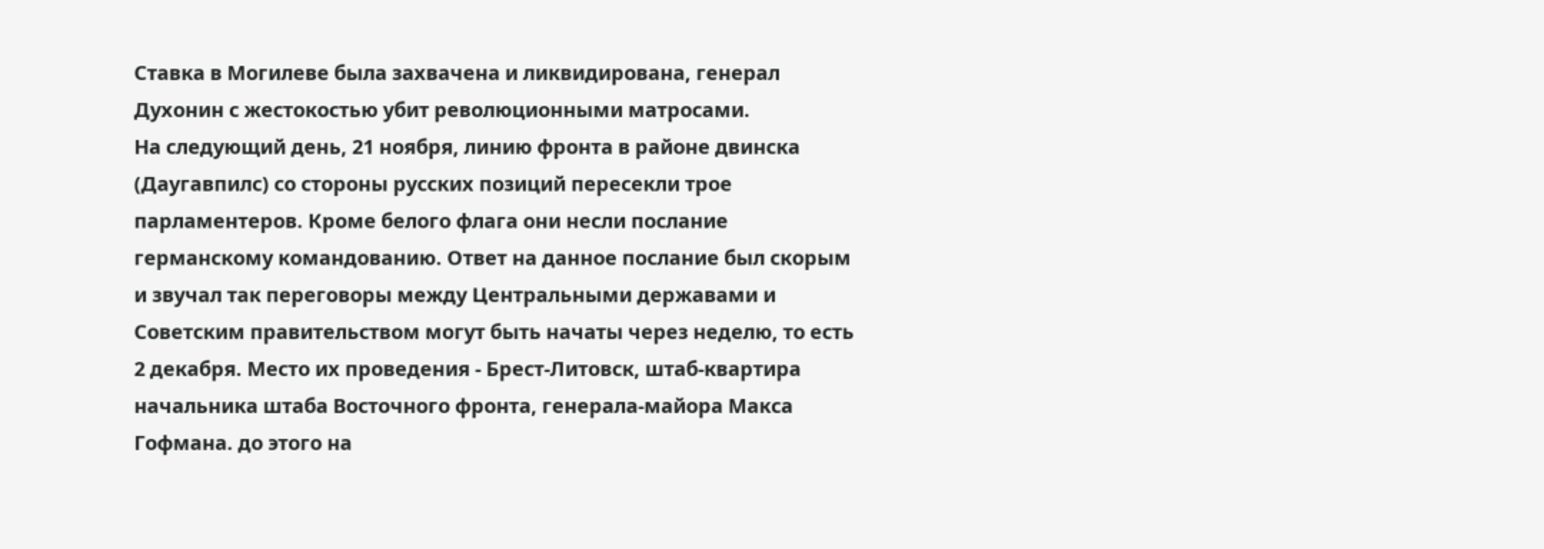Ставка в Могилеве была захвачена и ликвидирована, генерал Духонин с жестокостью убит революционными матросами.
На следующий день, 21 ноября, линию фронта в районе двинска (Даугавпилс) со стороны русских позиций пересекли трое парламентеров. Кроме белого флага они несли послание германскому командованию. Ответ на данное послание был скорым и звучал так переговоры между Центральными державами и Советским правительством могут быть начаты через неделю, то есть 2 декабря. Место их проведения - Брест-Литовск, штаб-квартира начальника штаба Восточного фронта, генерала-майора Макса Гофмана. до этого на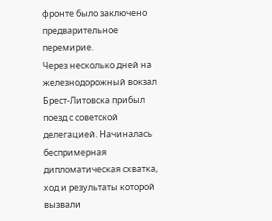фронте было заключено предварительное перемирие.
Через несколько дней на железнодорожный вокзал Брест-Литовска прибыл поезд с советской делегацией. Начиналась беспримерная дипломатическая схватка, ход и результаты которой вызвали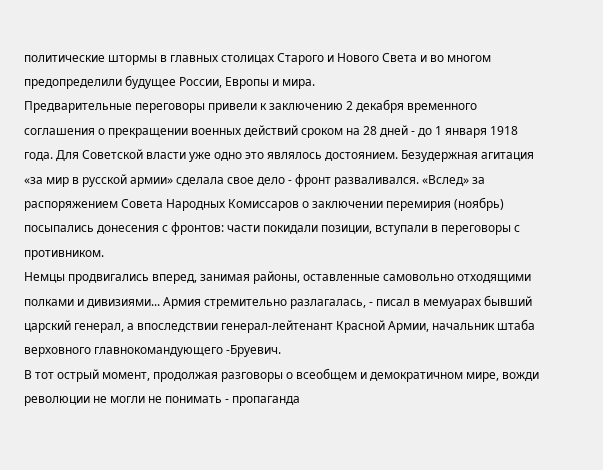политические штормы в главных столицах Старого и Нового Света и во многом предопределили будущее России, Европы и мира.
Предварительные переговоры привели к заключению 2 декабря временного соглашения о прекращении военных действий сроком на 28 дней - до 1 января 1918 года. Для Советской власти уже одно это являлось достоянием. Безудержная агитация «за мир в русской армии» сделала свое дело - фронт разваливался. «Вслед» за распоряжением Совета Народных Комиссаров о заключении перемирия (ноябрь) посыпались донесения с фронтов: части покидали позиции, вступали в переговоры с противником.
Немцы продвигались вперед, занимая районы, оставленные самовольно отходящими полками и дивизиями... Армия стремительно разлагалась, - писал в мемуарах бывший царский генерал, а впоследствии генерал-лейтенант Красной Армии, начальник штаба верховного главнокомандующего -Бруевич.
В тот острый момент, продолжая разговоры о всеобщем и демократичном мире, вожди революции не могли не понимать - пропаганда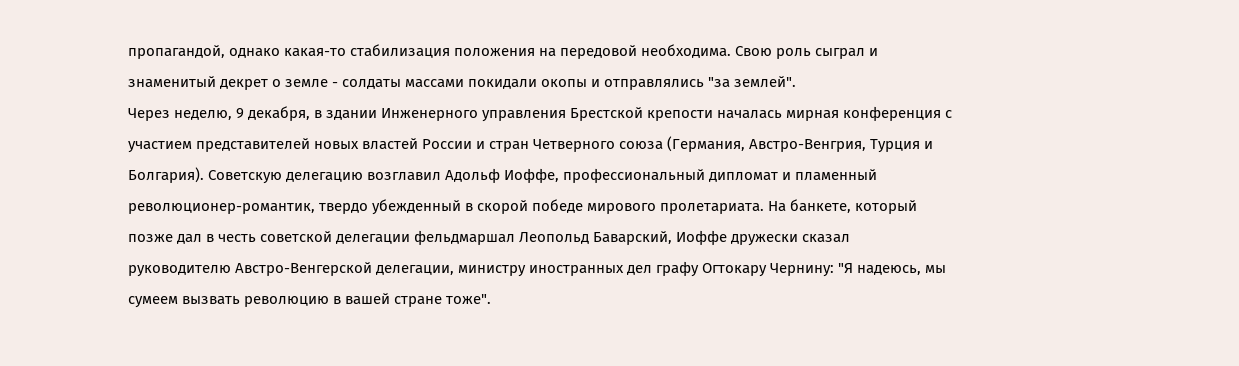пропагандой, однако какая-то стабилизация положения на передовой необходима. Свою роль сыграл и знаменитый декрет о земле - солдаты массами покидали окопы и отправлялись "за землей".
Через неделю, 9 декабря, в здании Инженерного управления Брестской крепости началась мирная конференция с участием представителей новых властей России и стран Четверного союза (Германия, Австро-Венгрия, Турция и Болгария). Советскую делегацию возглавил Адольф Иоффе, профессиональный дипломат и пламенный революционер-романтик, твердо убежденный в скорой победе мирового пролетариата. На банкете, который позже дал в честь советской делегации фельдмаршал Леопольд Баварский, Иоффе дружески сказал руководителю Австро-Венгерской делегации, министру иностранных дел графу Огтокару Чернину: "Я надеюсь, мы сумеем вызвать революцию в вашей стране тоже".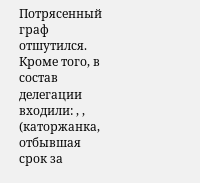Потрясенный граф отшутился.
Кроме того, в состав делегации входили: , , (каторжанка, отбывшая срок за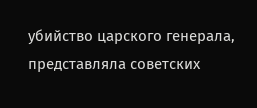убийство царского генерала, представляла советских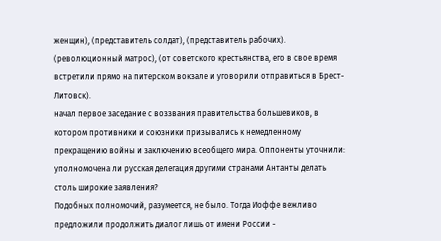женщин), (представитель солдат), (представитель рабочих). (революционный матрос), (от советского крестьянства, его в свое время встретили прямо на питерском вокзале и уговорили отправиться в Брест-Литовск).
начал первое заседание с воззвания правительства большевиков, в котором противники и союзники призывались к немедленному прекращению войны и заключению всеобщего мира. Оппоненты уточнили: уполномочена ли русская делегация другими странами Антанты делать столь широкие заявления?
Подобных полномочий, разумеется, не было. Тогда Иоффе вежливо предложили продолжить диалог лишь от имени России -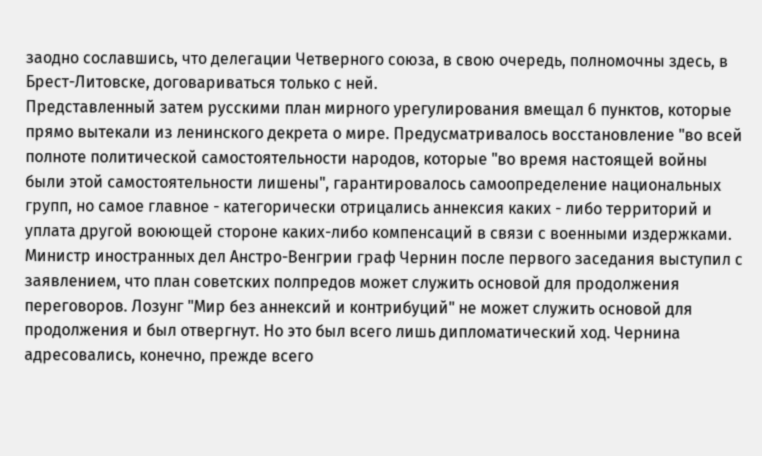заодно сославшись, что делегации Четверного союза, в свою очередь, полномочны здесь, в Брест-Литовске, договариваться только с ней.
Представленный затем русскими план мирного урегулирования вмещал 6 пунктов, которые прямо вытекали из ленинского декрета о мире. Предусматривалось восстановление "во всей полноте политической самостоятельности народов, которые "во время настоящей войны были этой самостоятельности лишены", гарантировалось самоопределение национальных групп, но самое главное - категорически отрицались аннексия каких - либо территорий и уплата другой воюющей стороне каких-либо компенсаций в связи с военными издержками.
Министр иностранных дел Анстро-Венгрии граф Чернин после первого заседания выступил с заявлением, что план советских полпредов может служить основой для продолжения переговоров. Лозунг "Мир без аннексий и контрибуций" не может служить основой для продолжения и был отвергнут. Но это был всего лишь дипломатический ход. Чернина адресовались, конечно, прежде всего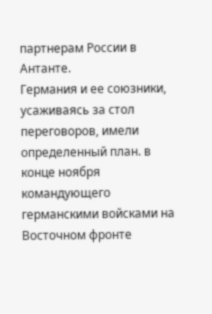партнерам России в Антанте.
Германия и ее союзники, усаживаясь за стол переговоров, имели определенный план. в конце ноября командующего германскими войсками на Восточном фронте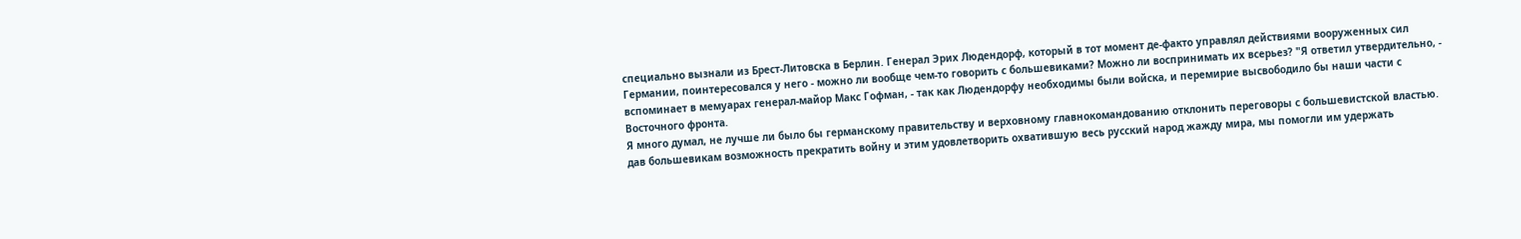специально вызнали из Брест-Литовска в Берлин. Генерал Эрих Людендорф, который в тот момент де-факто управлял действиями вооруженных сил Германии, поинтересовался у него - можно ли вообще чем-то говорить с большевиками? Можно ли воспринимать их всерьез? "Я ответил утвердительно, - вспоминает в мемуарах генерал-майор Макс Гофман, - так как Людендорфу необходимы были войска, и перемирие высвободило бы наши части с Восточного фронта.
Я много думал, не лучше ли было бы германскому правительству и верховному главнокомандованию отклонить переговоры с большевистской властью. дав большевикам возможность прекратить войну и этим удовлетворить охватившую весь русский народ жажду мира, мы помогли им удержать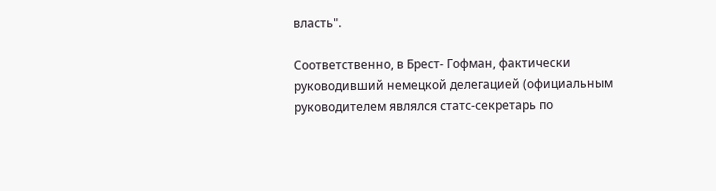власть".

Соответственно, в Брест- Гофман, фактически руководивший немецкой делегацией (официальным руководителем являлся статс-секретарь по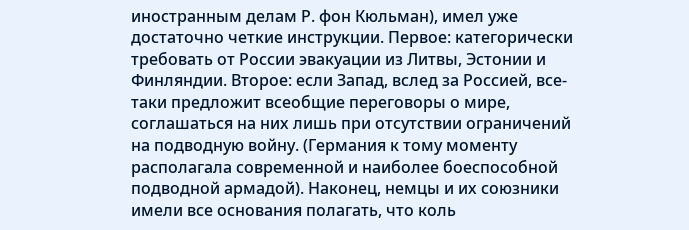иностранным делам Р. фон Кюльман), имел уже достаточно четкие инструкции. Первое: категорически требовать от России эвакуации из Литвы, Эстонии и Финляндии. Второе: если Запад, вслед за Россией, все-таки предложит всеобщие переговоры о мире, соглашаться на них лишь при отсутствии ограничений на подводную войну. (Германия к тому моменту располагала современной и наиболее боеспособной подводной армадой). Наконец, немцы и их союзники имели все основания полагать, что коль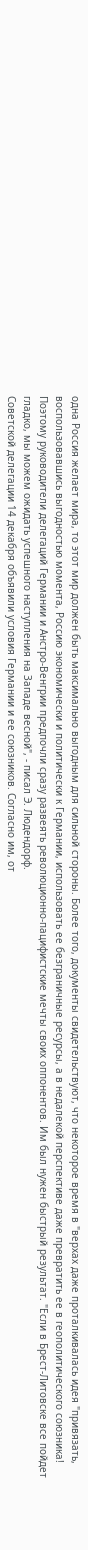одна Россия желает мира, то этот мир должен быть максимально выгодным для сильной стороны. Более того, документы свидетельствуют, что некоторое время в "верхах даже проталкивалась идея "привязать, воспользовавшись выгодностью момента, Россию экономически и политически к Германии, использовать ее безграничные ресурсы, а в недалекой перспективе даже превратить ее в геополитического союзника!
Поэтому руководители делегаций Германии и Анстро-Венгрии предпочли сразу развеять революционно-пацифистские мечты своих оппонентов. Им был нужен быстрый результат. "Если в Брест-Литовске все пойдет гладко, мы можем ожидать успешного наступления на Западе весной", - писал Э. Людендорф.
Советской делегации 14 декабря объявили условия Германии и ее союзников. Согласно им, от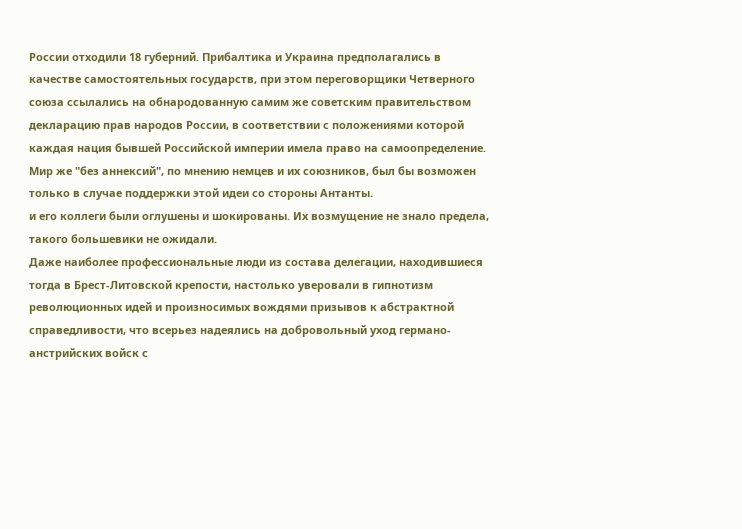России отходили 18 губерний. Прибалтика и Украина предполагались в качестве самостоятельных государств, при этом переговорщики Четверного союза ссылались на обнародованную самим же советским правительством декларацию прав народов России, в соответствии с положениями которой каждая нация бывшей Российской империи имела право на самоопределение. Мир же "без аннексий", по мнению немцев и их союзников, был бы возможен только в случае поддержки этой идеи со стороны Антанты.
и его коллеги были оглушены и шокированы. Их возмущение не знало предела, такого большевики не ожидали.
Даже наиболее профессиональные люди из состава делегации, находившиеся тогда в Брест-Литовской крепости, настолько уверовали в гипнотизм революционных идей и произносимых вождями призывов к абстрактной справедливости, что всерьез надеялись на добровольный уход германо-анстрийских войск с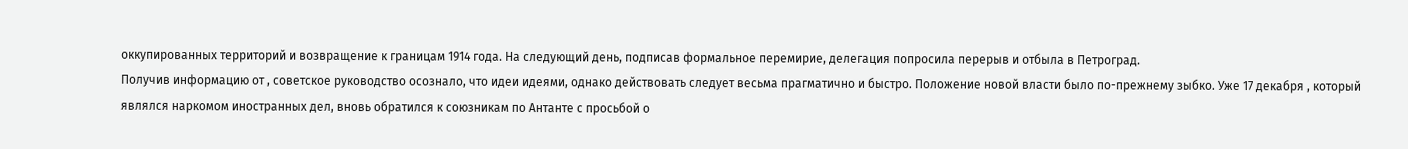оккупированных территорий и возвращение к границам 1914 года. На следующий день, подписав формальное перемирие, делегация попросила перерыв и отбыла в Петроград.
Получив информацию от , советское руководство осознало, что идеи идеями, однако действовать следует весьма прагматично и быстро. Положение новой власти было по-прежнему зыбко. Уже 17 декабря , который являлся наркомом иностранных дел, вновь обратился к союзникам по Антанте с просьбой о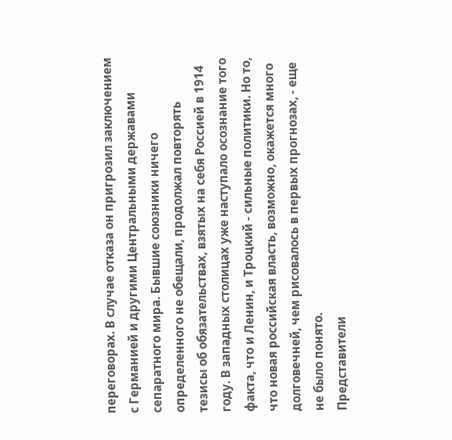переговорах. В случае отказа он пригрозил заключением с Германией и другими Центральными державами сепаратного мира. Бывшие союзники ничего определенного не обещали, продолжал повторять тезисы об обязательствах, взятых на себя Россией в 1914 году. В западных столицах уже наступало осознание того факта, что и Ленин, и Троцкий - сильные политики. Но то, что новая российская власть, возможно, окажется много долговечней, чем рисовалось в первых прогнозах, - еще не было понято.
Представители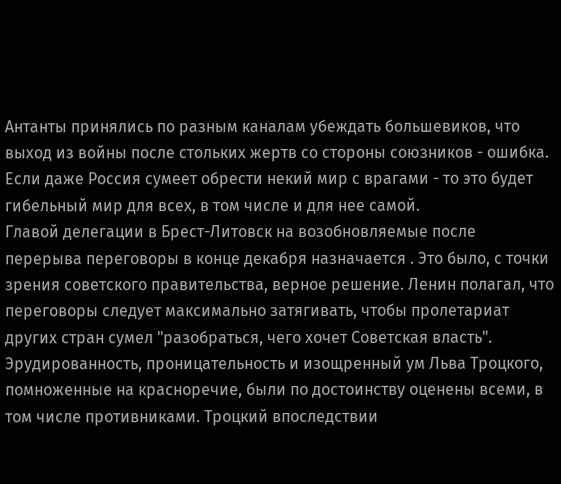Антанты принялись по разным каналам убеждать большевиков, что выход из войны после стольких жертв со стороны союзников - ошибка. Если даже Россия сумеет обрести некий мир с врагами - то это будет гибельный мир для всех, в том числе и для нее самой.
Главой делегации в Брест-Литовск на возобновляемые после перерыва переговоры в конце декабря назначается . Это было, с точки зрения советского правительства, верное решение. Ленин полагал, что переговоры следует максимально затягивать, чтобы пролетариат других стран сумел "разобраться, чего хочет Советская власть". Эрудированность, проницательность и изощренный ум Льва Троцкого, помноженные на красноречие, были по достоинству оценены всеми, в том числе противниками. Троцкий впоследствии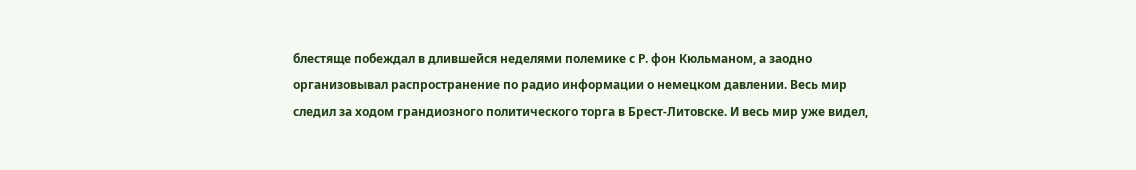блестяще побеждал в длившейся неделями полемике с Р. фон Кюльманом, а заодно организовывал распространение по радио информации о немецком давлении. Весь мир следил за ходом грандиозного политического торга в Брест-Литовске. И весь мир уже видел,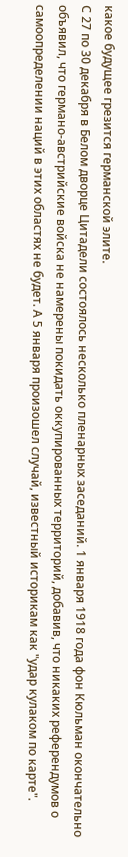какое будущее грезится германской элите.
С 27 по 30 декабря в Белом дворце Цитадели состоялось несколько пленарных заседаний. 1 января 1918 года фон Кюльман окончательно объявил, что германо-австрийские войска не намерены покидать оккупированных территорий, добавив, что никаких референдумов о самоопределении наций в этих областях не будет. А 5 января произошел случай, известный историкам как "удар кулаком по карте".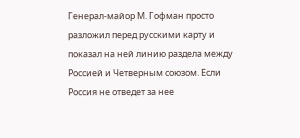Генерал-майор М. Гофман просто разложил перед русскими карту и показал на ней линию раздела между Россией и Четверным союзом. Если Россия не отведет за нее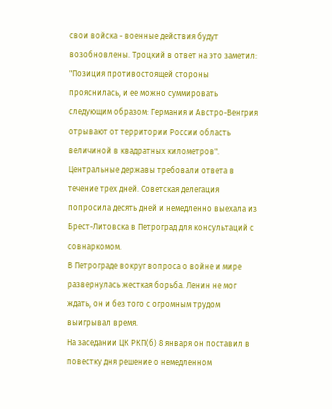свои войска - военные действия будут возобновлены. Троцкий в ответ на это заметил: "Позиция противостоящей стороны прояснилась, и ее можно суммировать следующим образом: Германия и Австро-Венгрия отрывают от территории России область величиной в квадратных километров".
Центральные державы требовали ответа в течение трех дней. Советская делегация попросила десять дней и немедленно выехала из Брест-Литовска в Петроград для консультаций с совнаркомом.
В Петрограде вокруг вопроса о войне и мире развернулась жесткая борьба. Ленин не мог ждать, он и без того с огромным трудом выигрывал время.
На заседании ЦК РКП(б) 8 января он поставил в повестку дня решение о немедленном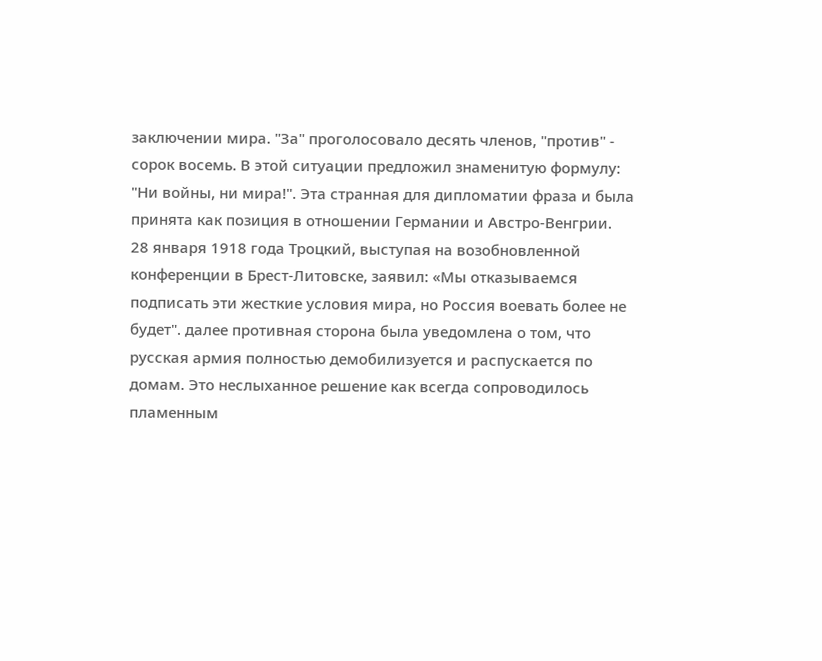заключении мира. "За" проголосовало десять членов, "против" - сорок восемь. В этой ситуации предложил знаменитую формулу: "Ни войны, ни мира!". Эта странная для дипломатии фраза и была принята как позиция в отношении Германии и Австро-Венгрии.
28 января 1918 года Троцкий, выступая на возобновленной конференции в Брест-Литовске, заявил: «Мы отказываемся подписать эти жесткие условия мира, но Россия воевать более не будет". далее противная сторона была уведомлена о том, что русская армия полностью демобилизуется и распускается по домам. Это неслыханное решение как всегда сопроводилось пламенным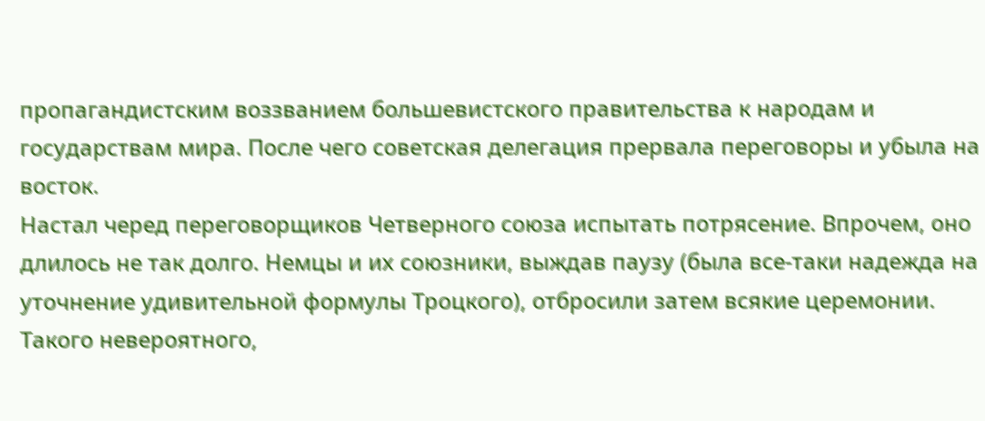пропагандистским воззванием большевистского правительства к народам и государствам мира. После чего советская делегация прервала переговоры и убыла на восток.
Настал черед переговорщиков Четверного союза испытать потрясение. Впрочем, оно длилось не так долго. Немцы и их союзники, выждав паузу (была все-таки надежда на уточнение удивительной формулы Троцкого), отбросили затем всякие церемонии. Такого невероятного,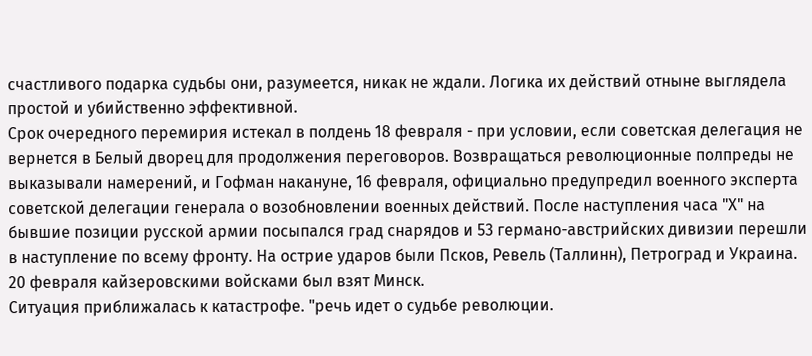счастливого подарка судьбы они, разумеется, никак не ждали. Логика их действий отныне выглядела простой и убийственно эффективной.
Срок очередного перемирия истекал в полдень 18 февраля - при условии, если советская делегация не вернется в Белый дворец для продолжения переговоров. Возвращаться революционные полпреды не выказывали намерений, и Гофман накануне, 16 февраля, официально предупредил военного эксперта советской делегации генерала о возобновлении военных действий. После наступления часа "Х" на бывшие позиции русской армии посыпался град снарядов и 53 германо-австрийских дивизии перешли в наступление по всему фронту. На острие ударов были Псков, Ревель (Таллинн), Петроград и Украина. 20 февраля кайзеровскими войсками был взят Минск.
Ситуация приближалась к катастрофе. "речь идет о судьбе революции.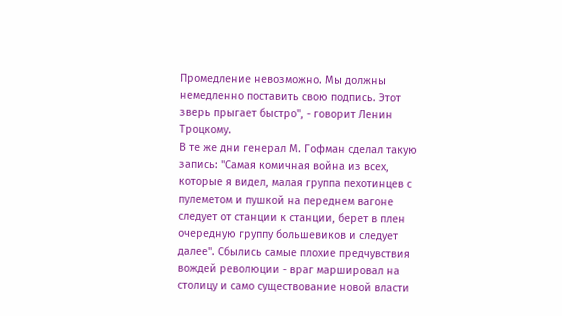Промедление невозможно. Мы должны немедленно поставить свою подпись. Этот зверь прыгает быстро", - говорит Ленин Троцкому.
В те же дни генерал М. Гофман сделал такую запись: "Самая комичная война из всех, которые я видел, малая группа пехотинцев с пулеметом и пушкой на переднем вагоне следует от станции к станции, берет в плен очередную группу большевиков и следует далее". Сбылись самые плохие предчувствия вождей революции - враг маршировал на столицу и само существование новой власти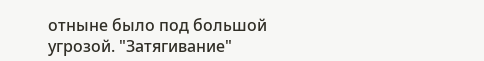отныне было под большой угрозой. "Затягивание"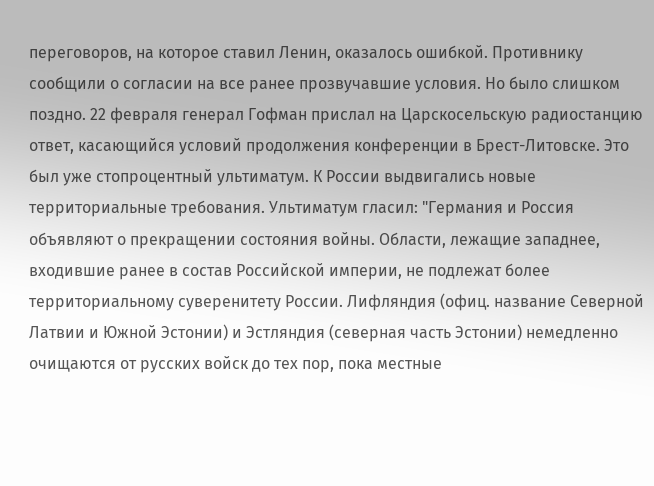переговоров, на которое ставил Ленин, оказалось ошибкой. Противнику сообщили о согласии на все ранее прозвучавшие условия. Но было слишком поздно. 22 февраля генерал Гофман прислал на Царскосельскую радиостанцию ответ, касающийся условий продолжения конференции в Брест-Литовске. Это был уже стопроцентный ультиматум. К России выдвигались новые территориальные требования. Ультиматум гласил: "Германия и Россия объявляют о прекращении состояния войны. Области, лежащие западнее, входившие ранее в состав Российской империи, не подлежат более территориальному суверенитету России. Лифляндия (офиц. название Северной Латвии и Южной Эстонии) и Эстляндия (северная часть Эстонии) немедленно очищаются от русских войск до тех пор, пока местные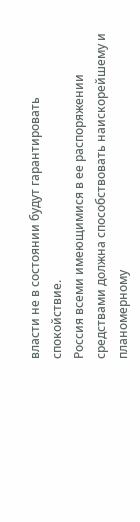власти не в состоянии будут гарантировать спокойствие.
Россия всеми имеющимися в ее распоряжении средствами должна способствовать наискорейшему и планомерному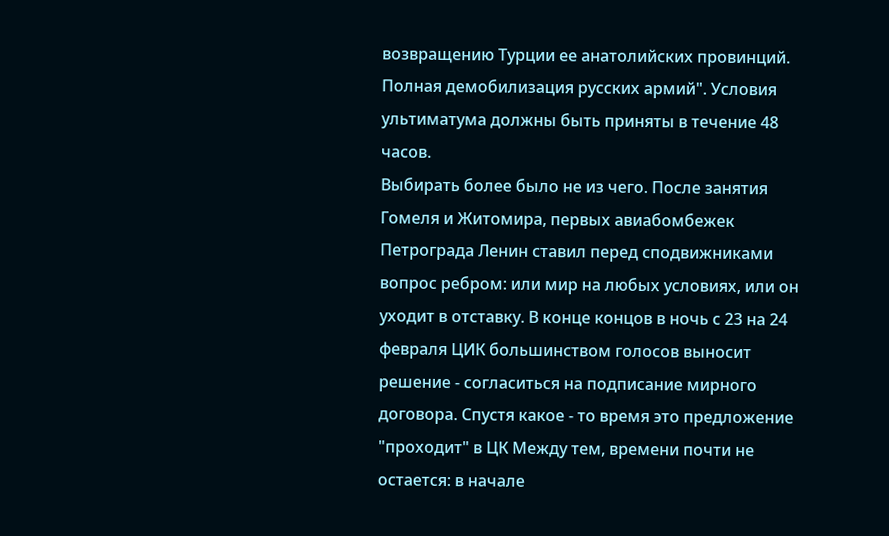возвращению Турции ее анатолийских провинций. Полная демобилизация русских армий". Условия ультиматума должны быть приняты в течение 48 часов.
Выбирать более было не из чего. После занятия Гомеля и Житомира, первых авиабомбежек Петрограда Ленин ставил перед сподвижниками вопрос ребром: или мир на любых условиях, или он уходит в отставку. В конце концов в ночь с 23 на 24 февраля ЦИК большинством голосов выносит решение - согласиться на подписание мирного договора. Спустя какое - то время это предложение "проходит" в ЦК Между тем, времени почти не остается: в начале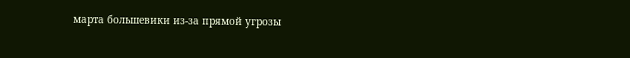марта большевики из-за прямой угрозы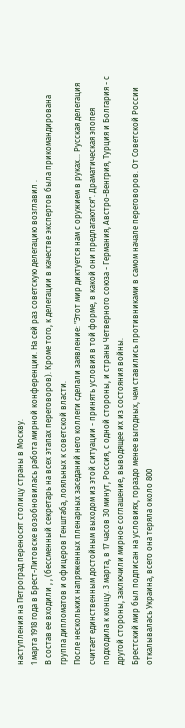наступления на Петроград переносят столицу страны в Москву.
1 марта 1918 года в Брест-Литовске возобновилась работа мирной конференции. На сей раз советскую делегацию возглавил .
В состав ее входили , , (бессменный секретарь на всех этапах переговоров). Кроме того, к делегации в качестве экспертов была прикомандирована группа дипломатов и офицеров Генштаба, лояльных к советской власти.
После нескольких напряженных пленарных заседаний него коллеги сделали заявление: "Этот мир диктуется нам с оружием в руках... Русская делегация считает единственным достойным выходом из этой ситуации - принять условия в той форме, в какой они предлагаются". Драматическая эпопея подходила к концу. 3 марта, в 17 часов 30 минут, Россия, с одной стороны, и страны Четверного союза - Германия, Австро-Венгрия, Турция и Болгария - с другой стороны, заключили мирное соглашение, выводящее их из состояния войны.
Брестский мир был подписан на условиях, гораздо менее выгодных, чем ставились противниками в самом начале переговоров. От Советской России откалывалась Украина, всего она теряла около 800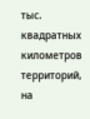тыс. квадратных километров территорий, на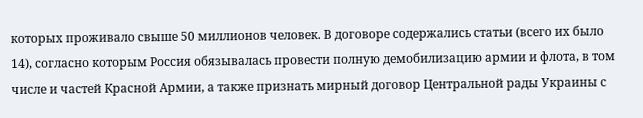которых проживало свыше 50 миллионов человек. В договоре содержались статьи (всего их было 14), согласно которым Россия обязывалась провести полную демобилизацию армии и флота, в том числе и частей Красной Армии, а также признать мирный договор Центральной рады Украины с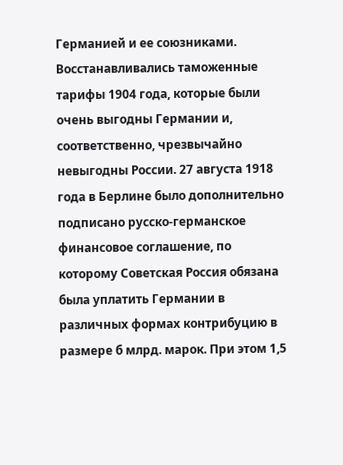Германией и ее союзниками. Восстанавливались таможенные тарифы 1904 года, которые были очень выгодны Германии и, соответственно, чрезвычайно невыгодны России. 27 августа 1918 года в Берлине было дополнительно подписано русско-германское финансовое соглашение, по которому Советская Россия обязана была уплатить Германии в различных формах контрибуцию в размере б млрд. марок. При этом 1,5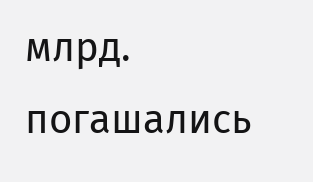млрд. погашались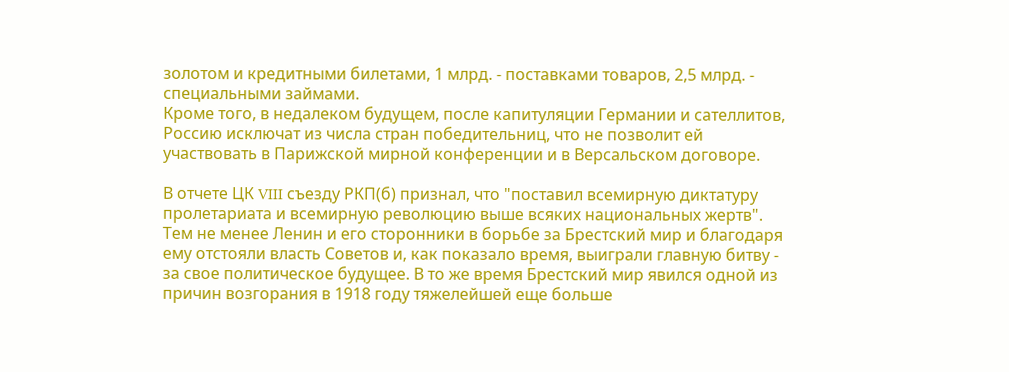золотом и кредитными билетами, 1 млрд. - поставками товаров, 2,5 млрд. - специальными займами.
Кроме того, в недалеком будущем, после капитуляции Германии и сателлитов, Россию исключат из числа стран победительниц, что не позволит ей участвовать в Парижской мирной конференции и в Версальском договоре.

В отчете ЦК VIII съезду РКП(б) признал, что "поставил всемирную диктатуру пролетариата и всемирную революцию выше всяких национальных жертв". Тем не менее Ленин и его сторонники в борьбе за Брестский мир и благодаря ему отстояли власть Советов и, как показало время, выиграли главную битву - за свое политическое будущее. В то же время Брестский мир явился одной из причин возгорания в 1918 году тяжелейшей еще больше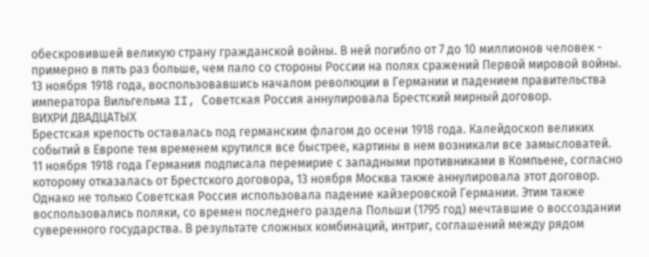обескровившей великую страну гражданской войны. В ней погибло от 7 до 10 миллионов человек - примерно в пять раз больше, чем пало со стороны России на полях сражений Первой мировой войны.
13 ноября 1918 года, воспользовавшись началом революции в Германии и падением правительства императора Вильгельма II, Советская Россия аннулировала Брестский мирный договор.
ВИХРИ ДВАДЦАТЫХ
Брестская крепость оставалась под германским флагом до осени 1918 года. Калейдоскоп великих событий в Европе тем временем крутился все быстрее, картины в нем возникали все замысловатей.
11 ноября 1918 года Германия подписала перемирие с западными противниками в Компьене, согласно которому отказалась от Брестского договора, 13 ноября Москва также аннулировала этот договор. Однако не только Советская Россия использовала падение кайзеровской Германии. Этим также воспользовались поляки, со времен последнего раздела Польши (1795 год) мечтавшие о воссоздании суверенного государства. В результате сложных комбинаций, интриг, соглашений между рядом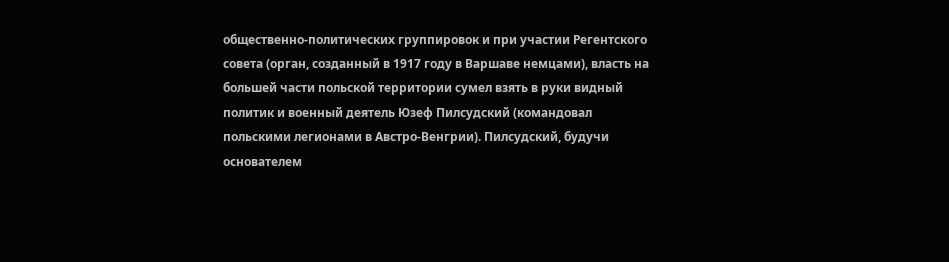общественно-политических группировок и при участии Регентского совета (орган, созданный в 1917 году в Варшаве немцами), власть на большей части польской территории сумел взять в руки видный политик и военный деятель Юзеф Пилсудский (командовал польскими легионами в Австро-Венгрии). Пилсудский, будучи основателем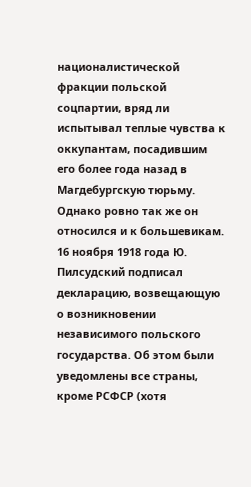националистической фракции польской соцпартии, вряд ли испытывал теплые чувства к оккупантам, посадившим его более года назад в Магдебургскую тюрьму. Однако ровно так же он относился и к большевикам.
16 ноября 1918 года Ю. Пилсудский подписал декларацию, возвещающую о возникновении независимого польского государства. Об этом были уведомлены все страны, кроме РСФСР (хотя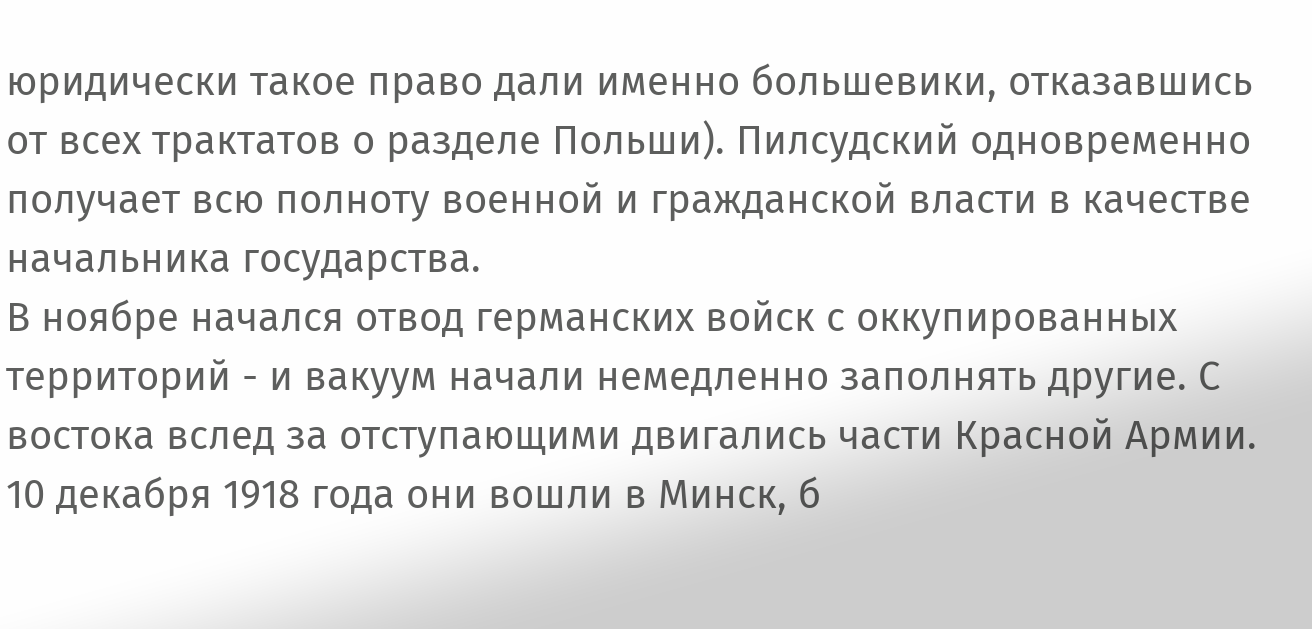юридически такое право дали именно большевики, отказавшись от всех трактатов о разделе Польши). Пилсудский одновременно получает всю полноту военной и гражданской власти в качестве начальника государства.
В ноябре начался отвод германских войск с оккупированных территорий - и вакуум начали немедленно заполнять другие. С востока вслед за отступающими двигались части Красной Армии. 10 декабря 1918 года они вошли в Минск, б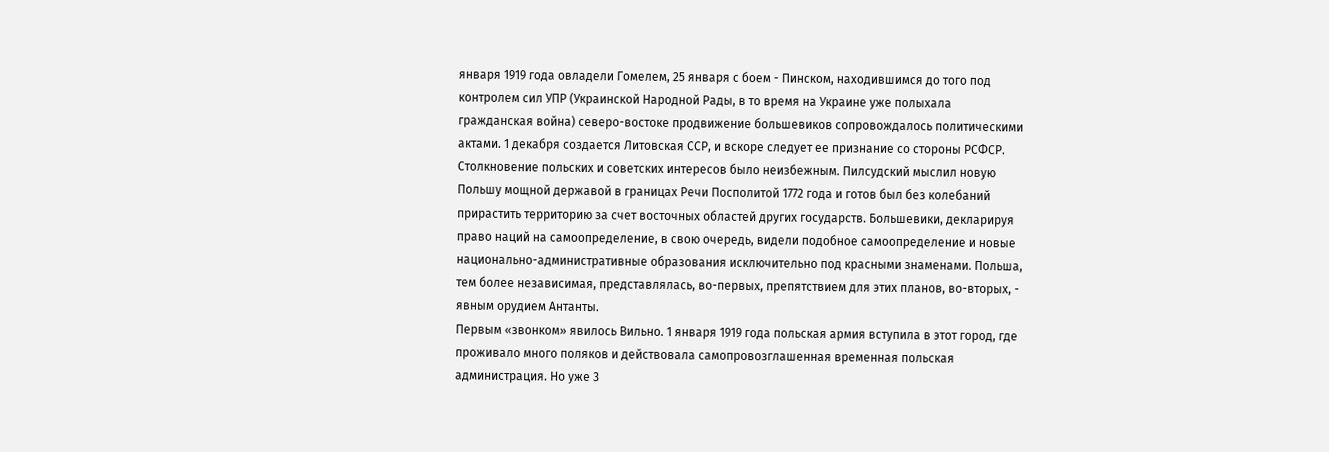января 1919 года овладели Гомелем, 25 января с боем - Пинском, находившимся до того под контролем сил УПР (Украинской Народной Рады, в то время на Украине уже полыхала гражданская война) северо-востоке продвижение большевиков сопровождалось политическими актами. 1 декабря создается Литовская ССР, и вскоре следует ее признание со стороны РСФСР.
Столкновение польских и советских интересов было неизбежным. Пилсудский мыслил новую Польшу мощной державой в границах Речи Посполитой 1772 года и готов был без колебаний прирастить территорию за счет восточных областей других государств. Большевики, декларируя право наций на самоопределение, в свою очередь, видели подобное самоопределение и новые национально-административные образования исключительно под красными знаменами. Польша, тем более независимая, представлялась, во-первых, препятствием для этих планов, во-вторых, - явным орудием Антанты.
Первым «звонком» явилось Вильно. 1 января 1919 года польская армия вступила в этот город, где проживало много поляков и действовала самопровозглашенная временная польская администрация. Но уже 3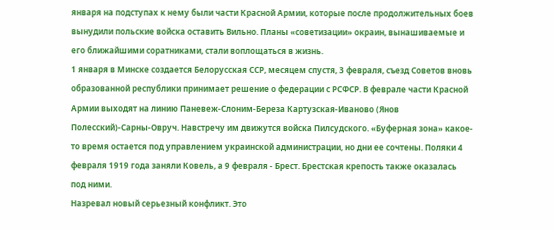января на подступах к нему были части Красной Армии, которые после продолжительных боев вынудили польские войска оставить Вильно. Планы «советизации» окраин, вынашиваемые и его ближайшими соратниками, стали воплощаться в жизнь.
1 января в Минске создается Белорусская ССР, месяцем спустя, 3 февраля, съезд Советов вновь образованной республики принимает решение о федерации с РСФСР. В феврале части Красной Армии выходят на линию Паневеж-Слоним-Береза Картузская-Иваново (Янов Полесский)-Сарны-Овруч. Навстречу им движутся войска Пилсудского. «Буферная зона» какое-то время остается под управлением украинской администрации, но дни ее сочтены. Поляки 4 февраля 1919 года заняли Ковель, а 9 февраля - Брест. Брестская крепость также оказалась под ними.
Назревал новый серьезный конфликт. Это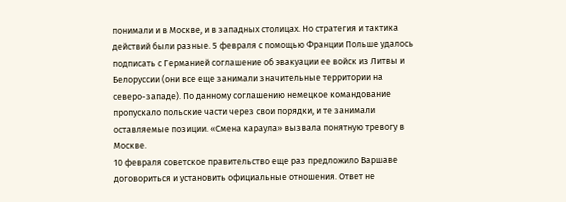понимали и в Москве, и в западных столицах. Но стратегия и тактика действий были разные. 5 февраля с помощью Франции Польше удалось подписать с Германией соглашение об эвакуации ее войск из Литвы и Белоруссии (они все еще занимали значительные территории на северо-западе). По данному соглашению немецкое командование пропускало польские части через свои порядки, и те занимали оставляемые позиции. «Смена караула» вызвала понятную тревогу в Москве.
10 февраля советское правительство еще раз предложило Варшаве договориться и установить официальные отношения. Ответ не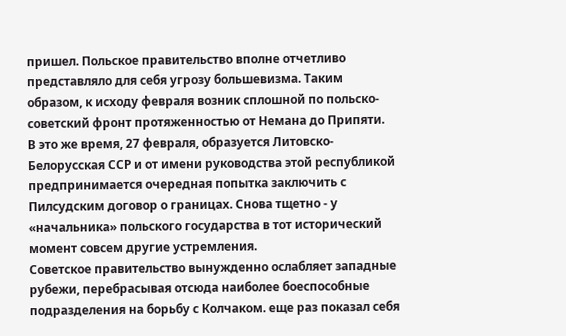пришел. Польское правительство вполне отчетливо представляло для себя угрозу большевизма. Таким образом, к исходу февраля возник сплошной по польско-советский фронт протяженностью от Немана до Припяти.
В это же время, 27 февраля, образуется Литовско-Белорусская ССР и от имени руководства этой республикой предпринимается очередная попытка заключить с Пилсудским договор о границах. Снова тщетно - у «начальника» польского государства в тот исторический момент совсем другие устремления.
Советское правительство вынужденно ослабляет западные рубежи, перебрасывая отсюда наиболее боеспособные подразделения на борьбу с Колчаком. еще раз показал себя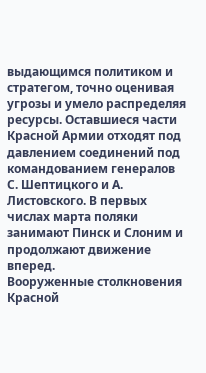выдающимся политиком и стратегом, точно оценивая угрозы и умело распределяя ресурсы. Оставшиеся части Красной Армии отходят под давлением соединений под командованием генералов С. Шептицкого и А. Листовского. В первых числах марта поляки занимают Пинск и Слоним и продолжают движение вперед.
Вооруженные столкновения Красной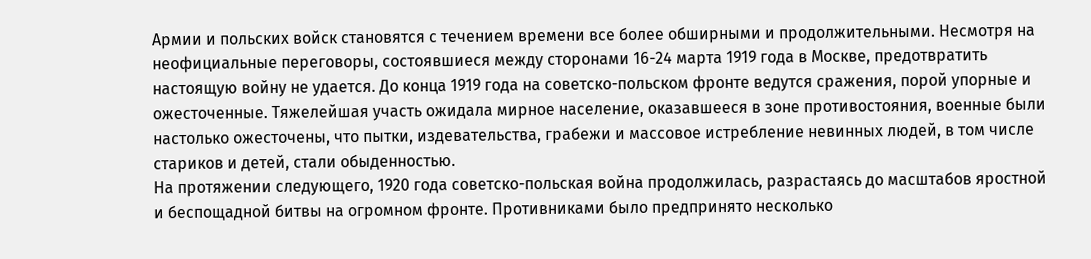Армии и польских войск становятся с течением времени все более обширными и продолжительными. Несмотря на неофициальные переговоры, состоявшиеся между сторонами 16-24 марта 1919 года в Москве, предотвратить настоящую войну не удается. До конца 1919 года на советско-польском фронте ведутся сражения, порой упорные и ожесточенные. Тяжелейшая участь ожидала мирное население, оказавшееся в зоне противостояния, военные были настолько ожесточены, что пытки, издевательства, грабежи и массовое истребление невинных людей, в том числе стариков и детей, стали обыденностью.
На протяжении следующего, 1920 года советско-польская война продолжилась, разрастаясь до масштабов яростной и беспощадной битвы на огромном фронте. Противниками было предпринято несколько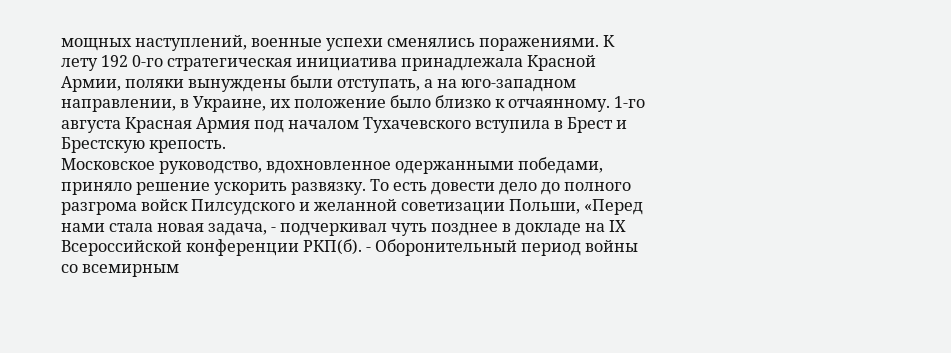мощных наступлений, военные успехи сменялись поражениями. К лету 192 0-го стратегическая инициатива принадлежала Красной Армии, поляки вынуждены были отступать, а на юго-западном направлении, в Украине, их положение было близко к отчаянному. 1-го августа Красная Армия под началом Тухачевского вступила в Брест и Брестскую крепость.
Московское руководство, вдохновленное одержанными победами, приняло решение ускорить развязку. То есть довести дело до полного разгрома войск Пилсудского и желанной советизации Польши, «Перед нами стала новая задача, - подчеркивал чуть позднее в докладе на IХ Всероссийской конференции РКП(б). - Оборонительный период войны со всемирным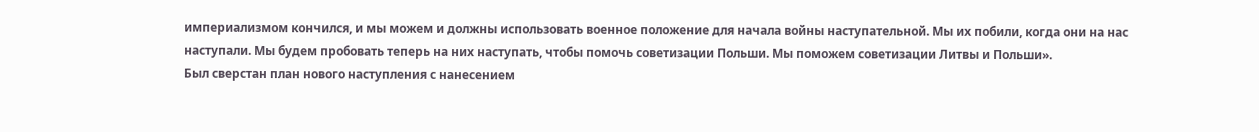империализмом кончился, и мы можем и должны использовать военное положение для начала войны наступательной. Мы их побили, когда они на нас наступали. Мы будем пробовать теперь на них наступать, чтобы помочь советизации Польши. Мы поможем советизации Литвы и Польши».
Был сверстан план нового наступления с нанесением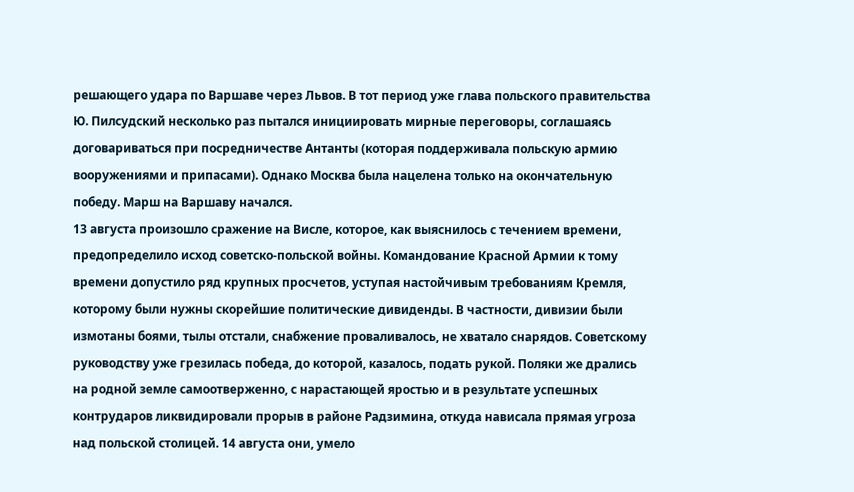решающего удара по Варшаве через Львов. В тот период уже глава польского правительства Ю. Пилсудский несколько раз пытался инициировать мирные переговоры, соглашаясь договариваться при посредничестве Антанты (которая поддерживала польскую армию вооружениями и припасами). Однако Москва была нацелена только на окончательную победу. Марш на Варшаву начался.
13 августа произошло сражение на Висле, которое, как выяснилось с течением времени, предопределило исход советско-польской войны. Командование Красной Армии к тому времени допустило ряд крупных просчетов, уступая настойчивым требованиям Кремля, которому были нужны скорейшие политические дивиденды. В частности, дивизии были измотаны боями, тылы отстали, снабжение проваливалось, не хватало снарядов. Советскому руководству уже грезилась победа, до которой, казалось, подать рукой. Поляки же дрались на родной земле самоотверженно, с нарастающей яростью и в результате успешных контрударов ликвидировали прорыв в районе Радзимина, откуда нависала прямая угроза над польской столицей. 14 августа они, умело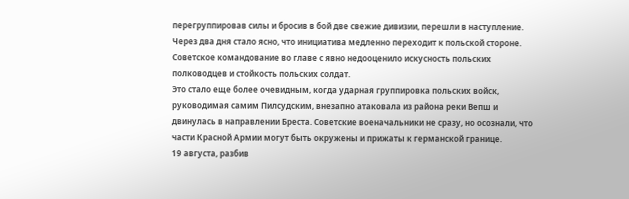перегруппировав силы и бросив в бой две свежие дивизии, перешли в наступление. Через два дня стало ясно, что инициатива медленно переходит к польской стороне. Советское командование во главе с явно недооценило искусность польских полководцев и стойкость польских солдат.
Это стало еще более очевидным, когда ударная группировка польских войск, руководимая самим Пилсудским, внезапно атаковала из района реки Вепш и двинулась в направлении Бреста. Советские военачальники не сразу, но осознали, что части Красной Армии могут быть окружены и прижаты к германской границе.
19 августа, разбив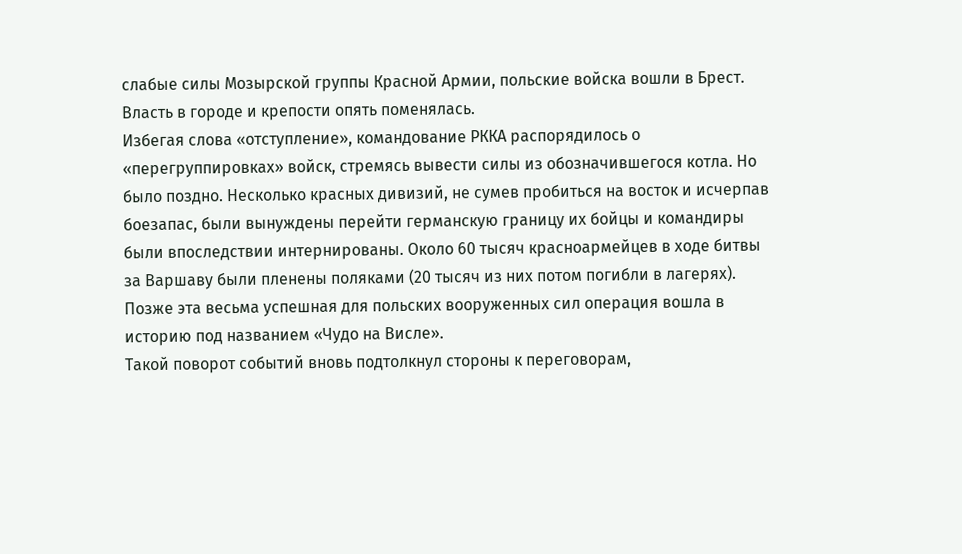слабые силы Мозырской группы Красной Армии, польские войска вошли в Брест. Власть в городе и крепости опять поменялась.
Избегая слова «отступление», командование РККА распорядилось о «перегруппировках» войск, стремясь вывести силы из обозначившегося котла. Но было поздно. Несколько красных дивизий, не сумев пробиться на восток и исчерпав боезапас, были вынуждены перейти германскую границу их бойцы и командиры были впоследствии интернированы. Около 60 тысяч красноармейцев в ходе битвы за Варшаву были пленены поляками (20 тысяч из них потом погибли в лагерях). Позже эта весьма успешная для польских вооруженных сил операция вошла в историю под названием «Чудо на Висле».
Такой поворот событий вновь подтолкнул стороны к переговорам,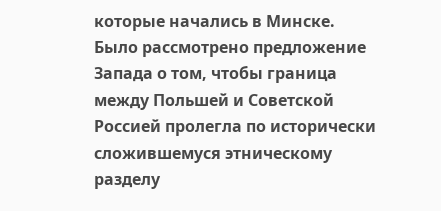которые начались в Минске. Было рассмотрено предложение Запада о том, чтобы граница между Польшей и Советской Россией пролегла по исторически сложившемуся этническому разделу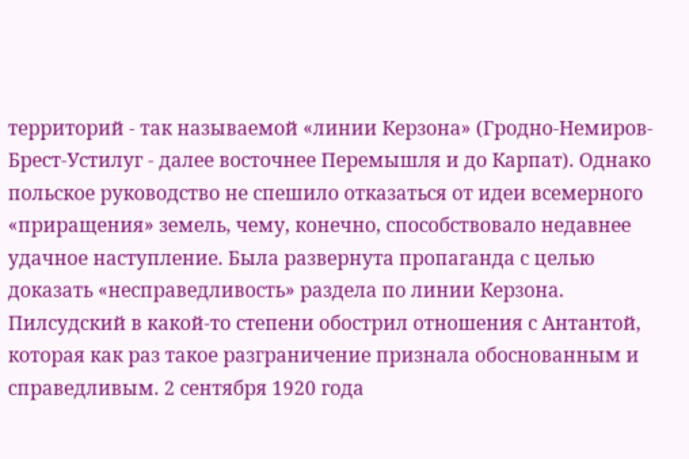территорий - так называемой «линии Керзона» (Гродно-Немиров-Брест-Устилуг - далее восточнее Перемышля и до Карпат). Однако польское руководство не спешило отказаться от идеи всемерного «приращения» земель, чему, конечно, способствовало недавнее удачное наступление. Была развернута пропаганда с целью доказать «несправедливость» раздела по линии Керзона. Пилсудский в какой-то степени обострил отношения с Антантой, которая как раз такое разграничение признала обоснованным и справедливым. 2 сентября 1920 года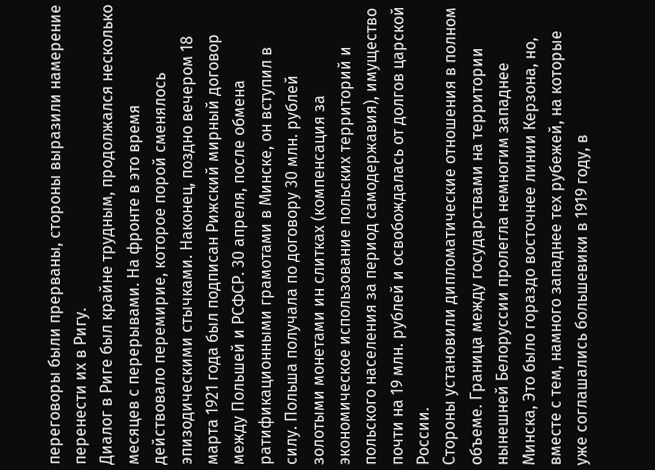переговоры были прерваны, стороны выразили намерение перенести их в Ригу.
Диалог в Риге был крайне трудным, продолжался несколько месяцев с перерывами. На фронте в это время действовало перемирие, которое порой сменялось эпизодическими стычками. Наконец, поздно вечером 18 марта 1921 года был подписан Рижский мирный договор между Польшей и РСФСР. 30 апреля, после обмена ратификационными грамотами в Минске, он вступил в силу. Польша получала по договору 30 млн. рублей золотыми монетами ин слитках (компенсация за экономическое использование польских территорий и польского населения за период самодержавия), имущество почти на 19 млн. рублей и освобождалась от долгов царской России.
Стороны установили дипломатические отношения в полном объеме. Граница между государствами на территории нынешней Белоруссии пролегла немногим западнее Минска, Это было гораздо восточнее линии Керзона, но, вместе с тем, намного западнее тех рубежей, на которые уже соглашались большевики в 1919 году, в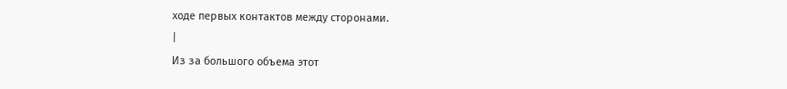ходе первых контактов между сторонами.
|
Из за большого объема этот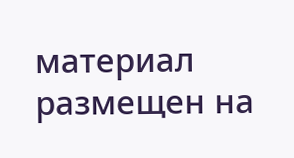материал размещен на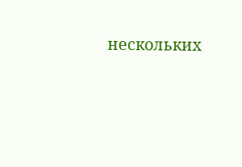нескольких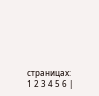страницах:
1 2 3 4 5 6 |